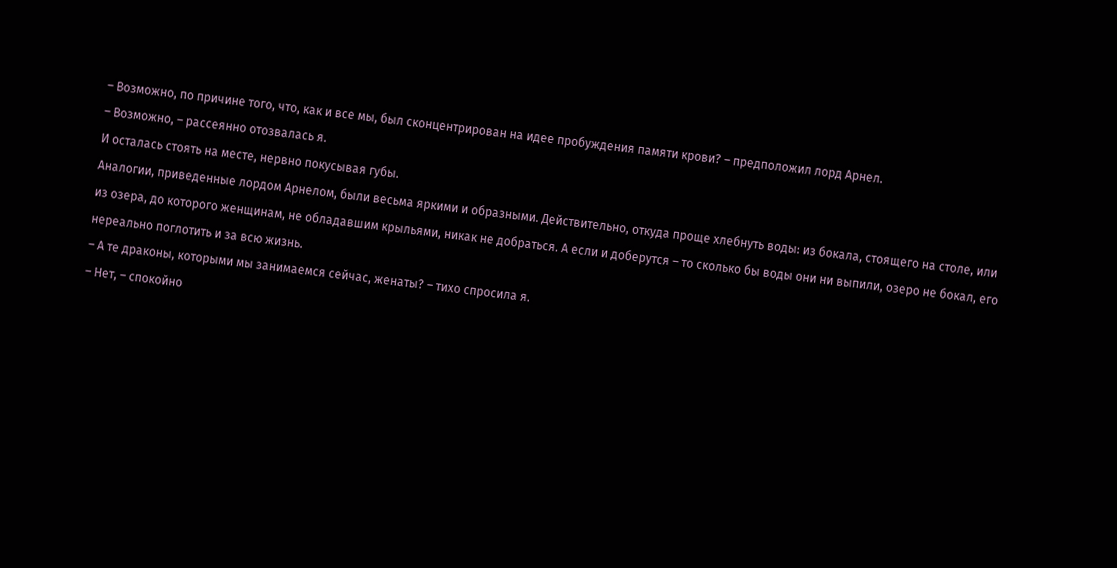– Возможно, по причине того, что, как и все мы, был сконцентрирован на идее пробуждения памяти крови? – предположил лорд Арнел.
– Возможно, – рассеянно отозвалась я.
И осталась стоять на месте, нервно покусывая губы.
Аналогии, приведенные лордом Арнелом, были весьма яркими и образными. Действительно, откуда проще хлебнуть воды: из бокала, стоящего на столе, или из озера, до которого женщинам, не обладавшим крыльями, никак не добраться. А если и доберутся – то сколько бы воды они ни выпили, озеро не бокал, его нереально поглотить и за всю жизнь.
– А те драконы, которыми мы занимаемся сейчас, женаты? – тихо спросила я.
– Нет, – спокойно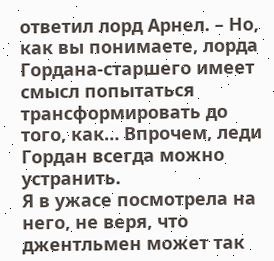ответил лорд Арнел. – Но, как вы понимаете, лорда Гордана-старшего имеет смысл попытаться трансформировать до того, как… Впрочем, леди Гордан всегда можно устранить.
Я в ужасе посмотрела на него, не веря, что джентльмен может так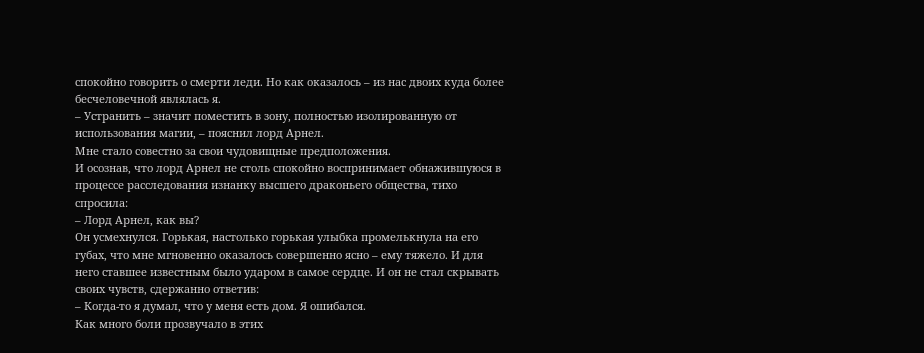спокойно говорить о смерти леди. Но как оказалось – из нас двоих куда более бесчеловечной являлась я.
– Устранить – значит поместить в зону, полностью изолированную от использования магии, – пояснил лорд Арнел.
Мне стало совестно за свои чудовищные предположения.
И осознав, что лорд Арнел не столь спокойно воспринимает обнажившуюся в процессе расследования изнанку высшего драконьего общества, тихо спросила:
– Лорд Арнел, как вы?
Он усмехнулся. Горькая, настолько горькая улыбка промелькнула на его губах, что мне мгновенно оказалось совершенно ясно – ему тяжело. И для него ставшее известным было ударом в самое сердце. И он не стал скрывать своих чувств, сдержанно ответив:
– Когда-то я думал, что у меня есть дом. Я ошибался.
Как много боли прозвучало в этих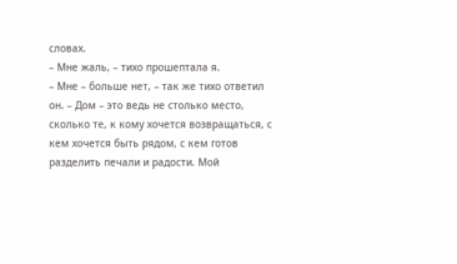словах.
– Мне жаль, – тихо прошептала я.
– Мне – больше нет, – так же тихо ответил он. – Дом – это ведь не столько место, сколько те, к кому хочется возвращаться, с кем хочется быть рядом, с кем готов разделить печали и радости. Мой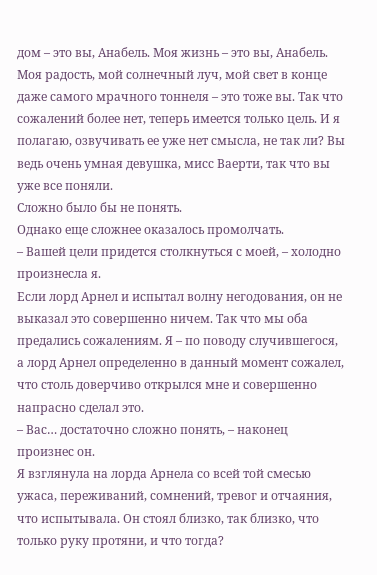дом – это вы, Анабель. Моя жизнь – это вы, Анабель. Моя радость, мой солнечный луч, мой свет в конце даже самого мрачного тоннеля – это тоже вы. Так что сожалений более нет, теперь имеется только цель. И я полагаю, озвучивать ее уже нет смысла, не так ли? Вы ведь очень умная девушка, мисс Ваерти, так что вы уже все поняли.
Сложно было бы не понять.
Однако еще сложнее оказалось промолчать.
– Вашей цели придется столкнуться с моей, – холодно произнесла я.
Если лорд Арнел и испытал волну негодования, он не выказал это совершенно ничем. Так что мы оба предались сожалениям. Я – по поводу случившегося, а лорд Арнел определенно в данный момент сожалел, что столь доверчиво открылся мне и совершенно напрасно сделал это.
– Вас… достаточно сложно понять, – наконец произнес он.
Я взглянула на лорда Арнела со всей той смесью ужаса, переживаний, сомнений, тревог и отчаяния, что испытывала. Он стоял близко, так близко, что только руку протяни, и что тогда?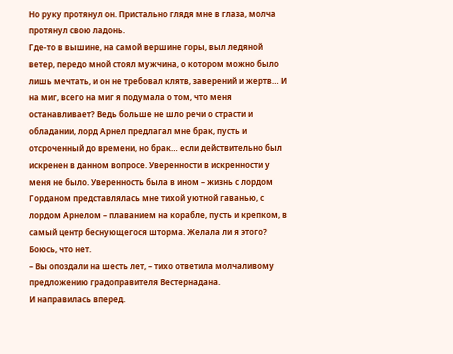Но руку протянул он. Пристально глядя мне в глаза, молча протянул свою ладонь.
Где-то в вышине, на самой вершине горы, выл ледяной ветер, передо мной стоял мужчина, о котором можно было лишь мечтать, и он не требовал клятв, заверений и жертв… И на миг, всего на миг я подумала о том, что меня останавливает? Ведь больше не шло речи о страсти и обладании, лорд Арнел предлагал мне брак, пусть и отсроченный до времени, но брак… если действительно был искренен в данном вопросе. Уверенности в искренности у меня не было. Уверенность была в ином – жизнь с лордом Горданом представлялась мне тихой уютной гаванью, с лордом Арнелом – плаванием на корабле, пусть и крепком, в самый центр беснующегося шторма. Желала ли я этого? Боюсь, что нет.
– Вы опоздали на шесть лет, – тихо ответила молчаливому предложению градоправителя Вестернадана.
И направилась вперед.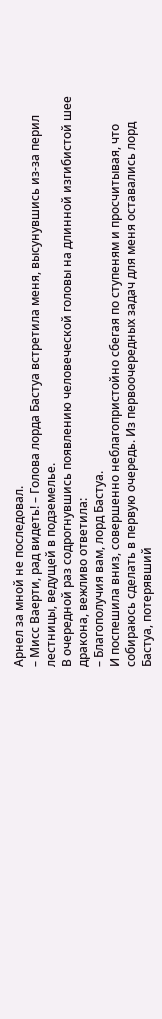Арнел за мной не последовал.
– Мисс Ваерти, рад видеть! – Голова лорда Бастуа встретила меня, высунувшись из-за перил лестницы, ведущей в подземелье.
В очередной раз содрогнувшись появлению человеческой головы на длинной изгибистой шее дракона, вежливо ответила:
– Благополучия вам, лорд Бастуа.
И поспешила вниз, совершенно неблагопристойно сбегая по ступеням и просчитывая, что собираюсь сделать в первую очередь. Из первоочередных задач для меня оставались лорд Бастуа, потерявший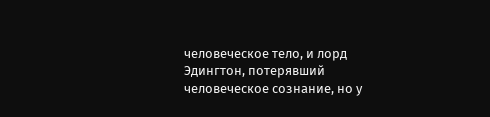человеческое тело, и лорд Эдингтон, потерявший человеческое сознание, но у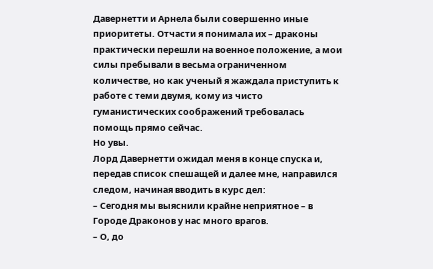Давернетти и Арнела были совершенно иные приоритеты. Отчасти я понимала их – драконы практически перешли на военное положение, а мои силы пребывали в весьма ограниченном количестве, но как ученый я жаждала приступить к работе с теми двумя, кому из чисто гуманистических соображений требовалась помощь прямо сейчас.
Но увы.
Лорд Давернетти ожидал меня в конце спуска и, передав список спешащей и далее мне, направился следом, начиная вводить в курс дел:
– Сегодня мы выяснили крайне неприятное – в Городе Драконов у нас много врагов.
– О, до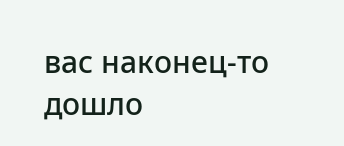вас наконец-то дошло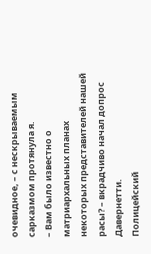очевидное, – с нескрываемым сарказмом протянула я.
– Вам было известно о матриархальных планах некоторых представителей нашей расы? – вкрадчиво начал допрос Давернетти.
Полицейский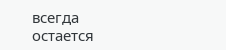всегда остается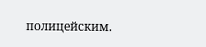полицейским.